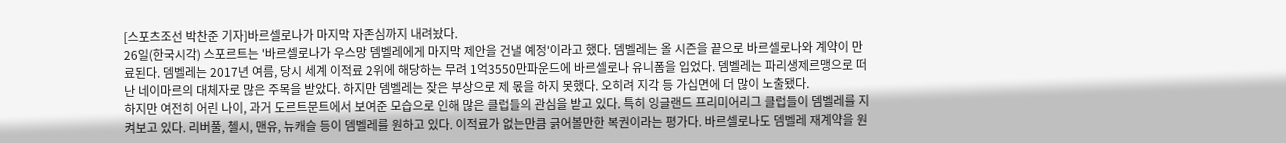[스포츠조선 박찬준 기자]바르셀로나가 마지막 자존심까지 내려놨다.
26일(한국시각) 스포르트는 '바르셀로나가 우스망 뎀벨레에게 마지막 제안을 건낼 예정'이라고 했다. 뎀벨레는 올 시즌을 끝으로 바르셀로나와 계약이 만료된다. 뎀벨레는 2017년 여름, 당시 세계 이적료 2위에 해당하는 무려 1억3550만파운드에 바르셀로나 유니폼을 입었다. 뎀벨레는 파리생제르맹으로 떠난 네이마르의 대체자로 많은 주목을 받았다. 하지만 뎀벨레는 잦은 부상으로 제 몫을 하지 못했다. 오히려 지각 등 가십면에 더 많이 노출됐다.
하지만 여전히 어린 나이, 과거 도르트문트에서 보여준 모습으로 인해 많은 클럽들의 관심을 받고 있다. 특히 잉글랜드 프리미어리그 클럽들이 뎀벨레를 지켜보고 있다. 리버풀, 첼시, 맨유, 뉴캐슬 등이 뎀벨레를 원하고 있다. 이적료가 없는만큼 긁어볼만한 복권이라는 평가다. 바르셀로나도 뎀벨레 재계약을 원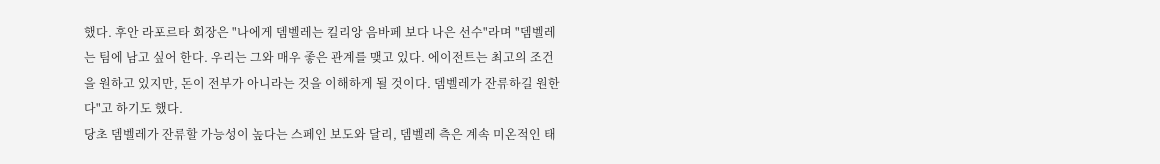했다. 후안 라포르타 회장은 "나에게 뎀벨레는 킬리앙 음바페 보다 나은 선수"라며 "뎀벨레는 팀에 남고 싶어 한다. 우리는 그와 매우 좋은 관계를 맺고 있다. 에이전트는 최고의 조건을 원하고 있지만, 돈이 전부가 아니라는 것을 이해하게 될 것이다. 뎀벨레가 잔류하길 원한다"고 하기도 했다.
당초 뎀벨레가 잔류할 가능성이 높다는 스페인 보도와 달리, 뎀벨레 측은 계속 미온적인 태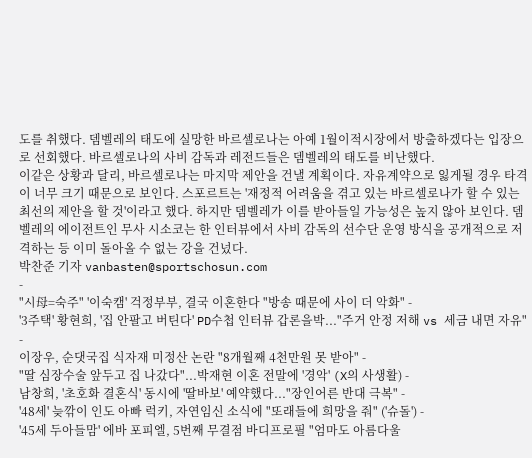도를 취했다. 뎀벨레의 태도에 실망한 바르셀로나는 아예 1월이적시장에서 방출하겠다는 입장으로 선회했다. 바르셀로나의 사비 감독과 레전드들은 뎀벨레의 태도를 비난했다.
이같은 상황과 달리, 바르셀로나는 마지막 제안을 건낼 계획이다. 자유계약으로 잃게될 경우 타격이 너무 크기 때문으로 보인다. 스포르트는 '재정적 어려움을 겪고 있는 바르셀로나가 할 수 있는 최선의 제안을 할 것'이라고 했다. 하지만 뎀벨레가 이를 받아들일 가능성은 높지 않아 보인다. 뎀벨레의 에이전트인 무사 시소코는 한 인터뷰에서 사비 감독의 선수단 운영 방식을 공개적으로 저격하는 등 이미 돌아올 수 없는 강을 건넜다.
박찬준 기자 vanbasten@sportschosun.com
-
"시母=숙주" '이숙캠' 걱정부부, 결국 이혼한다 "방송 때문에 사이 더 악화" -
'3주택' 황현희, '집 안팔고 버틴다' PD수첩 인터뷰 갑론을박..."주거 안정 저해 vs 세금 내면 자유" -
이장우, 순댓국집 식자재 미정산 논란 "8개월째 4천만원 못 받아" -
"딸 심장수술 앞두고 집 나갔다"...박재현 이혼 전말에 '경악' (X의 사생활) -
남창희, '초호화 결혼식' 동시에 '딸바보' 예약했다..."장인어른 반대 극복" -
'48세' 늦깎이 인도 아빠 럭키, 자연임신 소식에 "또래들에 희망을 줘" ('슈돌') -
'45세 두아들맘' 에바 포피엘, 5번째 무결점 바디프로필 "엄마도 아름다울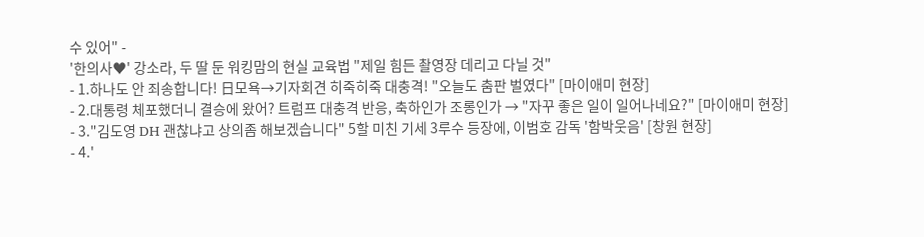수 있어" -
'한의사♥' 강소라, 두 딸 둔 워킹맘의 현실 교육법 "제일 힘든 촬영장 데리고 다닐 것"
- 1.하나도 안 죄송합니다! 日모욕→기자회견 히죽히죽 대충격! "오늘도 춤판 벌였다" [마이애미 현장]
- 2.대통령 체포했더니 결승에 왔어? 트럼프 대충격 반응, 축하인가 조롱인가 → "자꾸 좋은 일이 일어나네요?" [마이애미 현장]
- 3."김도영 DH 괜찮냐고 상의좀 해보겠습니다" 5할 미친 기세 3루수 등장에, 이범호 감독 '함박웃음' [창원 현장]
- 4.'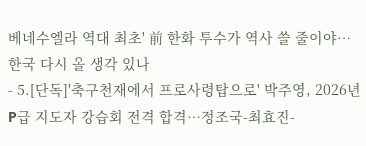베네수엘라 역대 최초' 前 한화 투수가 역사 쓸 줄이야…한국 다시 올 생각 있나
- 5.[단독]'축구천재에서 프로사령탑으로' 박주영, 2026년 P급 지도자 강습회 전격 합격…정조국-최효진-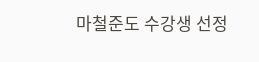마철준도 수강생 선정